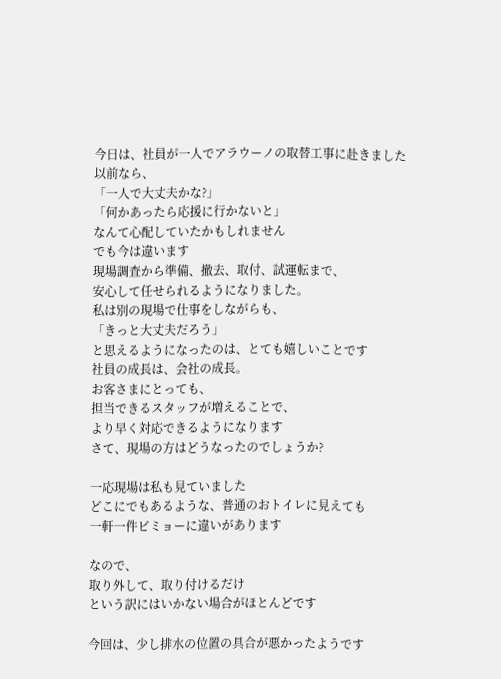今日は、社員が一人でアラウーノの取替工事に赴きました
以前なら、
「一人で大丈夫かな?」
「何かあったら応援に行かないと」
なんて心配していたかもしれません
でも今は違います
現場調査から準備、撤去、取付、試運転まで、
安心して任せられるようになりました。
私は別の現場で仕事をしながらも、
「きっと大丈夫だろう」
と思えるようになったのは、とても嬉しいことです
社員の成長は、会社の成長。
お客さまにとっても、
担当できるスタッフが増えることで、
より早く対応できるようになります
さて、現場の方はどうなったのでしょうか?

一応現場は私も見ていました
どこにでもあるような、普通のおトイレに見えても
一軒一件ビミョーに違いがあります

なので、
取り外して、取り付けるだけ
という訳にはいかない場合がほとんどです

今回は、少し排水の位置の具合が悪かったようです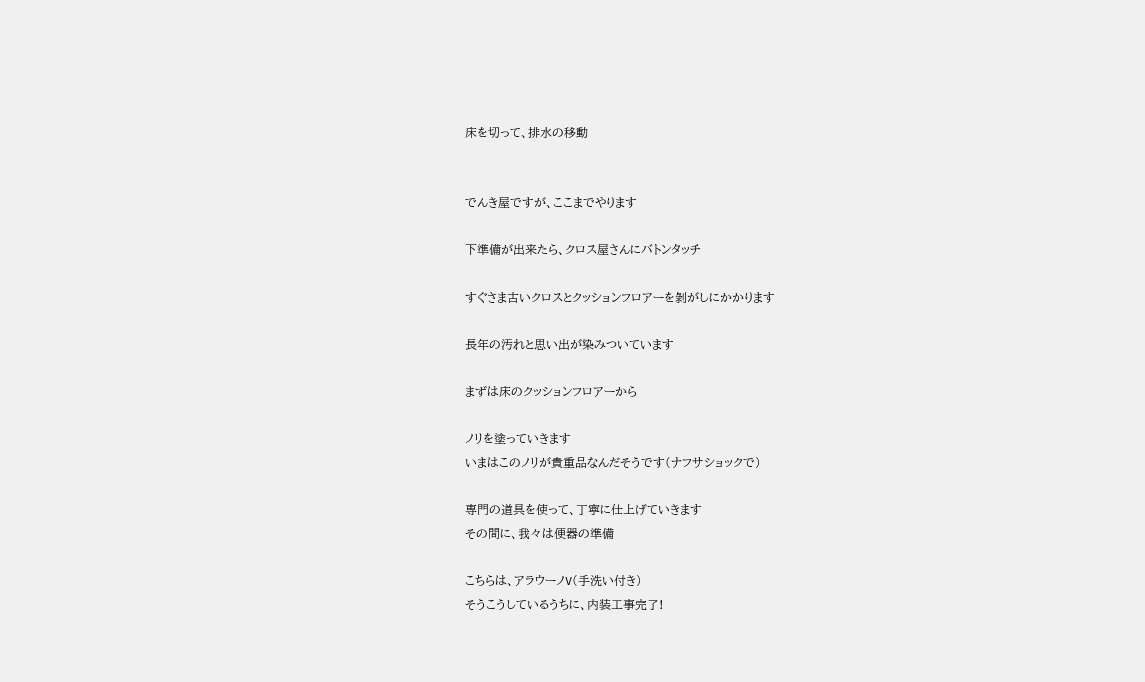床を切って、排水の移動


でんき屋ですが、ここまでやります

下準備が出来たら、クロス屋さんにバトンタッチ

すぐさま古いクロスとクッションフロアーを剝がしにかかります

長年の汚れと思い出が染みついています

まずは床のクッションフロアーから

ノリを塗っていきます
いまはこのノリが貴重品なんだそうです(ナフサショックで)

専門の道具を使って、丁寧に仕上げていきます
その間に、我々は便器の準備

こちらは、アラウーノV(手洗い付き)
そうこうしているうちに、内装工事完了!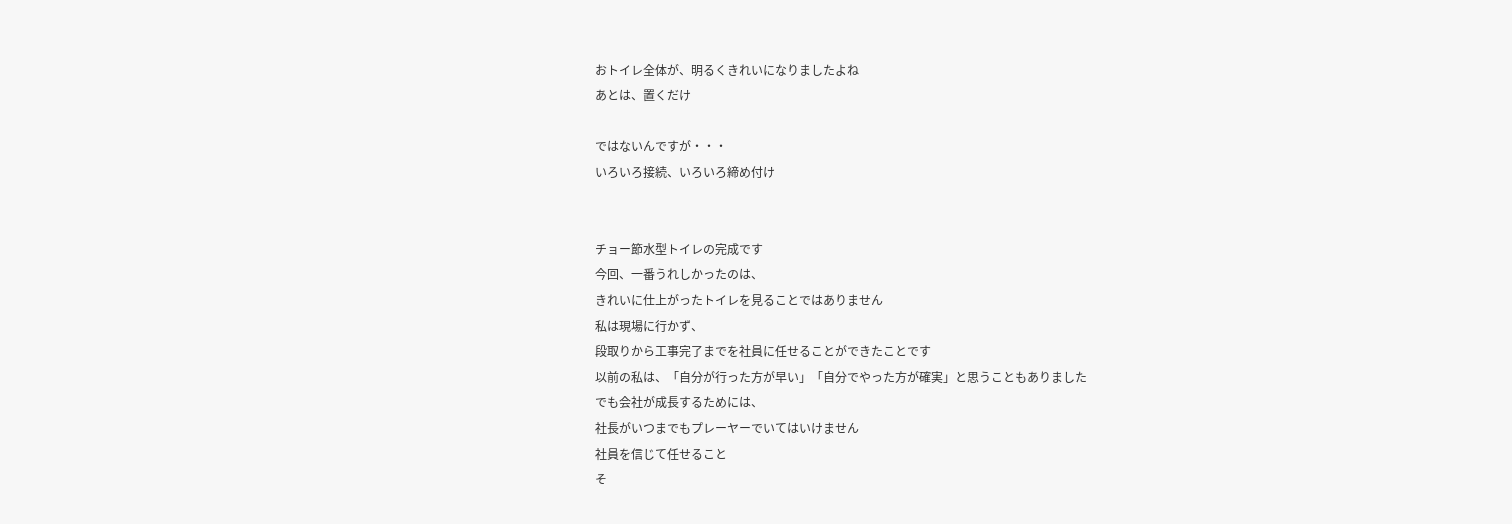おトイレ全体が、明るくきれいになりましたよね
あとは、置くだけ

ではないんですが・・・
いろいろ接続、いろいろ締め付け


チョー節水型トイレの完成です
今回、一番うれしかったのは、
きれいに仕上がったトイレを見ることではありません
私は現場に行かず、
段取りから工事完了までを社員に任せることができたことです
以前の私は、「自分が行った方が早い」「自分でやった方が確実」と思うこともありました
でも会社が成長するためには、
社長がいつまでもプレーヤーでいてはいけません
社員を信じて任せること
そ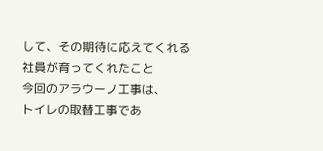して、その期待に応えてくれる社員が育ってくれたこと
今回のアラウーノ工事は、
トイレの取替工事であ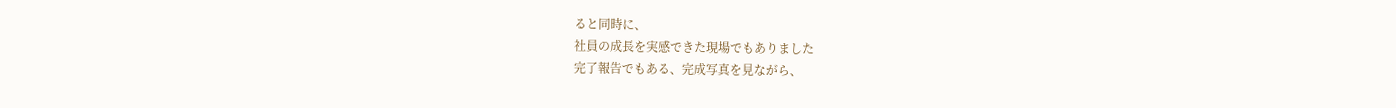ると同時に、
社員の成長を実感できた現場でもありました
完了報告でもある、完成写真を見ながら、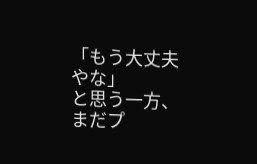「もう大丈夫やな」
と思う一方、
まだプ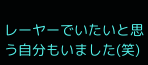レーヤーでいたいと思う自分もいました(笑)